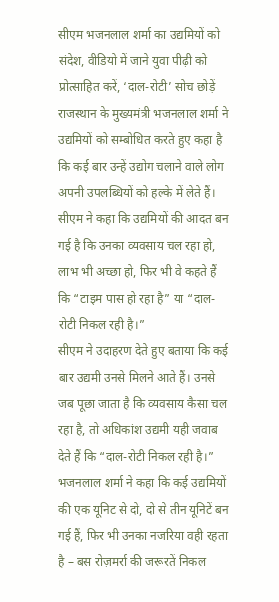सीएम भजनलाल शर्मा का उद्यमियों को संदेश, वीडियो में जाने युवा पीढ़ी को प्रोत्साहित करें, ‘दाल-रोटी’ सोच छोड़ें
राजस्थान के मुख्यमंत्री भजनलाल शर्मा ने उद्यमियों को सम्बोधित करते हुए कहा है कि कई बार उन्हें उद्योग चलाने वाले लोग अपनी उपलब्धियों को हल्के में लेते हैं। सीएम ने कहा कि उद्यमियों की आदत बन गई है कि उनका व्यवसाय चल रहा हो, लाभ भी अच्छा हो, फिर भी वे कहते हैं कि “टाइम पास हो रहा है” या “दाल-रोटी निकल रही है।”
सीएम ने उदाहरण देते हुए बताया कि कई बार उद्यमी उनसे मिलने आते हैं। उनसे जब पूछा जाता है कि व्यवसाय कैसा चल रहा है, तो अधिकांश उद्यमी यही जवाब देते हैं कि “दाल-रोटी निकल रही है।” भजनलाल शर्मा ने कहा कि कई उद्यमियों की एक यूनिट से दो, दो से तीन यूनिटें बन गई हैं, फिर भी उनका नजरिया वही रहता है – बस रोज़मर्रा की जरूरतें निकल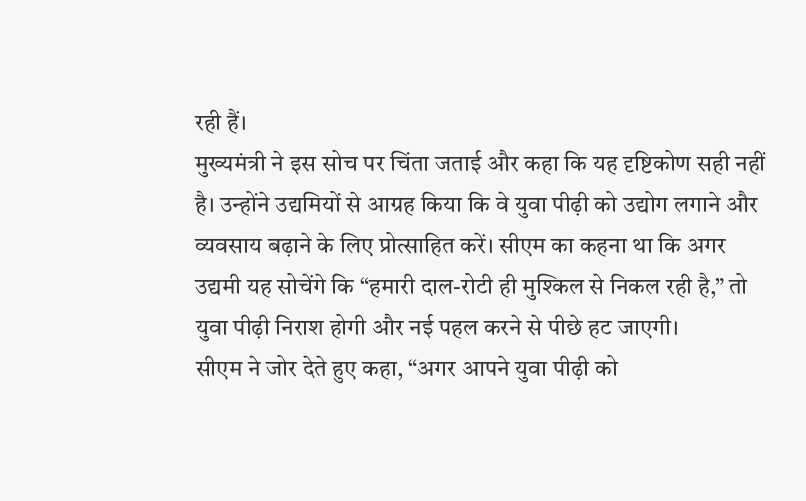रही हैं।
मुख्यमंत्री ने इस सोच पर चिंता जताई और कहा कि यह दृष्टिकोण सही नहीं है। उन्होंने उद्यमियों से आग्रह किया कि वे युवा पीढ़ी को उद्योग लगाने और व्यवसाय बढ़ाने के लिए प्रोत्साहित करें। सीएम का कहना था कि अगर उद्यमी यह सोचेंगे कि “हमारी दाल-रोटी ही मुश्किल से निकल रही है,” तो युवा पीढ़ी निराश होगी और नई पहल करने से पीछे हट जाएगी।
सीएम ने जोर देते हुए कहा, “अगर आपने युवा पीढ़ी को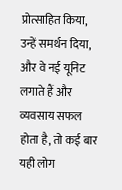प्रोत्साहित किया, उन्हें समर्थन दिया, और वे नई यूनिट लगाते हैं और व्यवसाय सफल होता है, तो कई बार यही लोग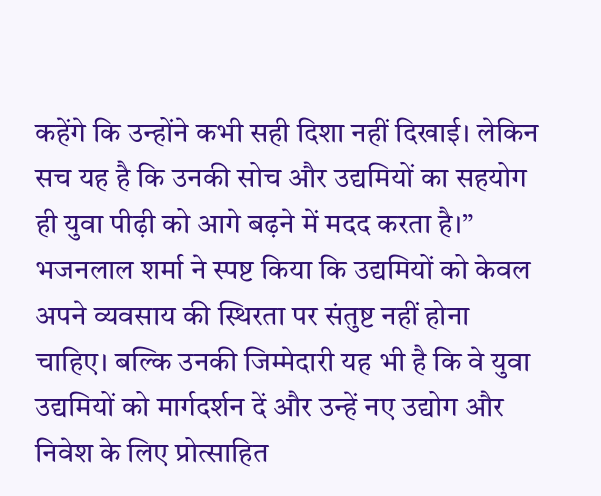कहेंगे कि उन्होंने कभी सही दिशा नहीं दिखाई। लेकिन सच यह है कि उनकी सोच और उद्यमियों का सहयोग ही युवा पीढ़ी को आगे बढ़ने में मदद करता है।”
भजनलाल शर्मा ने स्पष्ट किया कि उद्यमियों को केवल अपने व्यवसाय की स्थिरता पर संतुष्ट नहीं होना चाहिए। बल्कि उनकी जिम्मेदारी यह भी है कि वे युवा उद्यमियों को मार्गदर्शन दें और उन्हें नए उद्योग और निवेश के लिए प्रोत्साहित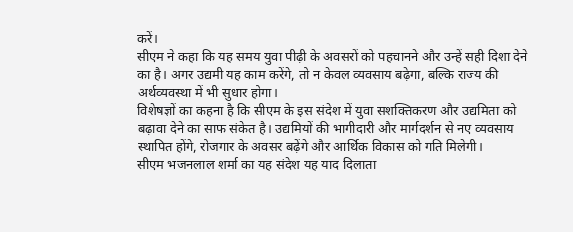करें।
सीएम ने कहा कि यह समय युवा पीढ़ी के अवसरों को पहचानने और उन्हें सही दिशा देने का है। अगर उद्यमी यह काम करेंगे, तो न केवल व्यवसाय बढ़ेगा, बल्कि राज्य की अर्थव्यवस्था में भी सुधार होगा।
विशेषज्ञों का कहना है कि सीएम के इस संदेश में युवा सशक्तिकरण और उद्यमिता को बढ़ावा देने का साफ संकेत है। उद्यमियों की भागीदारी और मार्गदर्शन से नए व्यवसाय स्थापित होंगे, रोजगार के अवसर बढ़ेंगे और आर्थिक विकास को गति मिलेगी।
सीएम भजनलाल शर्मा का यह संदेश यह याद दिलाता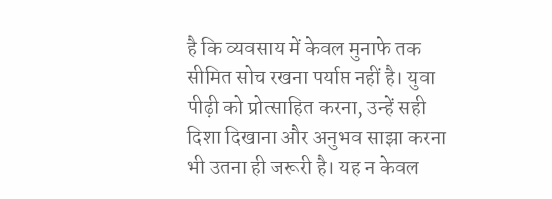है कि व्यवसाय में केवल मुनाफे तक सीमित सोच रखना पर्याप्त नहीं है। युवा पीढ़ी को प्रोत्साहित करना, उन्हें सही दिशा दिखाना और अनुभव साझा करना भी उतना ही जरूरी है। यह न केवल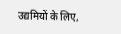उद्यमियों के लिए,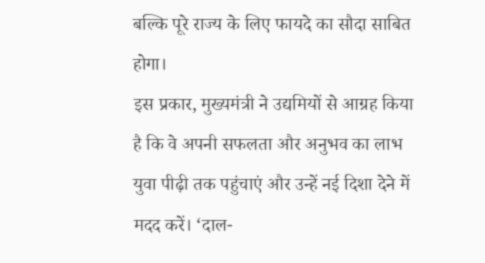बल्कि पूरे राज्य के लिए फायदे का सौदा साबित होगा।
इस प्रकार, मुख्यमंत्री ने उद्यमियों से आग्रह किया है कि वे अपनी सफलता और अनुभव का लाभ युवा पीढ़ी तक पहुंचाएं और उन्हें नई दिशा देने में मदद करें। ‘दाल-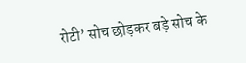रोटी’ सोच छोड़कर बड़े सोच के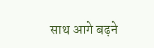साथ आगे बढ़ने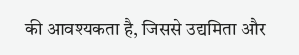की आवश्यकता है, जिससे उद्यमिता और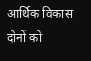आर्थिक विकास दोनों को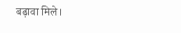बढ़ावा मिले।